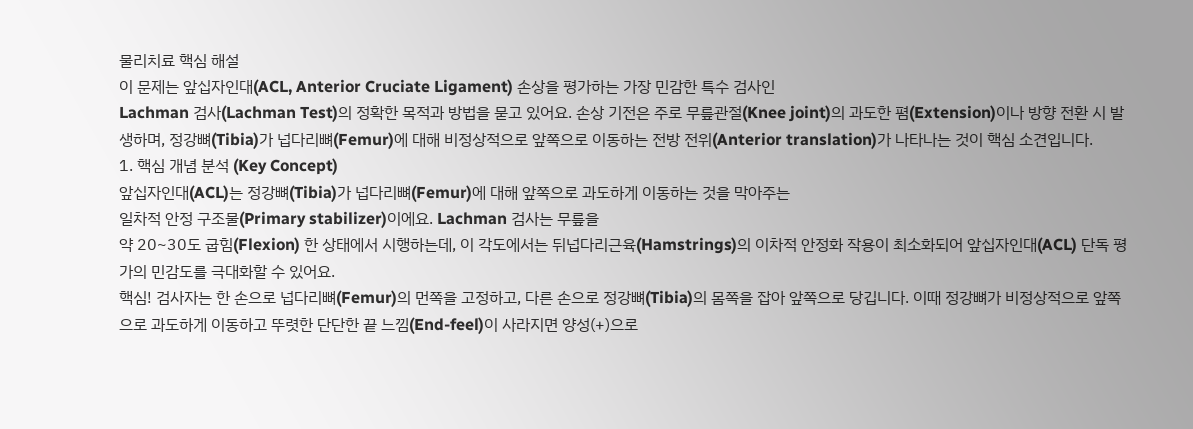물리치료 핵심 해설
이 문제는 앞십자인대(ACL, Anterior Cruciate Ligament) 손상을 평가하는 가장 민감한 특수 검사인
Lachman 검사(Lachman Test)의 정확한 목적과 방법을 묻고 있어요. 손상 기전은 주로 무릎관절(Knee joint)의 과도한 폄(Extension)이나 방향 전환 시 발생하며, 정강뼈(Tibia)가 넙다리뼈(Femur)에 대해 비정상적으로 앞쪽으로 이동하는 전방 전위(Anterior translation)가 나타나는 것이 핵심 소견입니다.
1. 핵심 개념 분석 (Key Concept)
앞십자인대(ACL)는 정강뼈(Tibia)가 넙다리뼈(Femur)에 대해 앞쪽으로 과도하게 이동하는 것을 막아주는
일차적 안정 구조물(Primary stabilizer)이에요. Lachman 검사는 무릎을
약 20~30도 굽힘(Flexion) 한 상태에서 시행하는데, 이 각도에서는 뒤넙다리근육(Hamstrings)의 이차적 안정화 작용이 최소화되어 앞십자인대(ACL) 단독 평가의 민감도를 극대화할 수 있어요.
핵심! 검사자는 한 손으로 넙다리뼈(Femur)의 먼쪽을 고정하고, 다른 손으로 정강뼈(Tibia)의 몸쪽을 잡아 앞쪽으로 당깁니다. 이때 정강뼈가 비정상적으로 앞쪽으로 과도하게 이동하고 뚜렷한 단단한 끝 느낌(End-feel)이 사라지면 양성(+)으로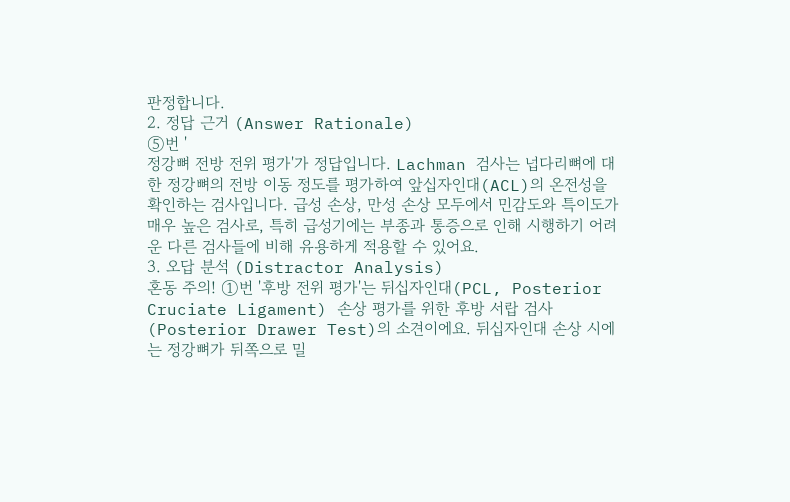판정합니다.
2. 정답 근거 (Answer Rationale)
⑤번 '
정강뼈 전방 전위 평가'가 정답입니다. Lachman 검사는 넙다리뼈에 대한 정강뼈의 전방 이동 정도를 평가하여 앞십자인대(ACL)의 온전성을 확인하는 검사입니다. 급성 손상, 만성 손상 모두에서 민감도와 특이도가 매우 높은 검사로, 특히 급성기에는 부종과 통증으로 인해 시행하기 어려운 다른 검사들에 비해 유용하게 적용할 수 있어요.
3. 오답 분석 (Distractor Analysis)
혼동 주의! ①번 '후방 전위 평가'는 뒤십자인대(PCL, Posterior Cruciate Ligament) 손상 평가를 위한 후방 서랍 검사(Posterior Drawer Test)의 소견이에요. 뒤십자인대 손상 시에는 정강뼈가 뒤쪽으로 밀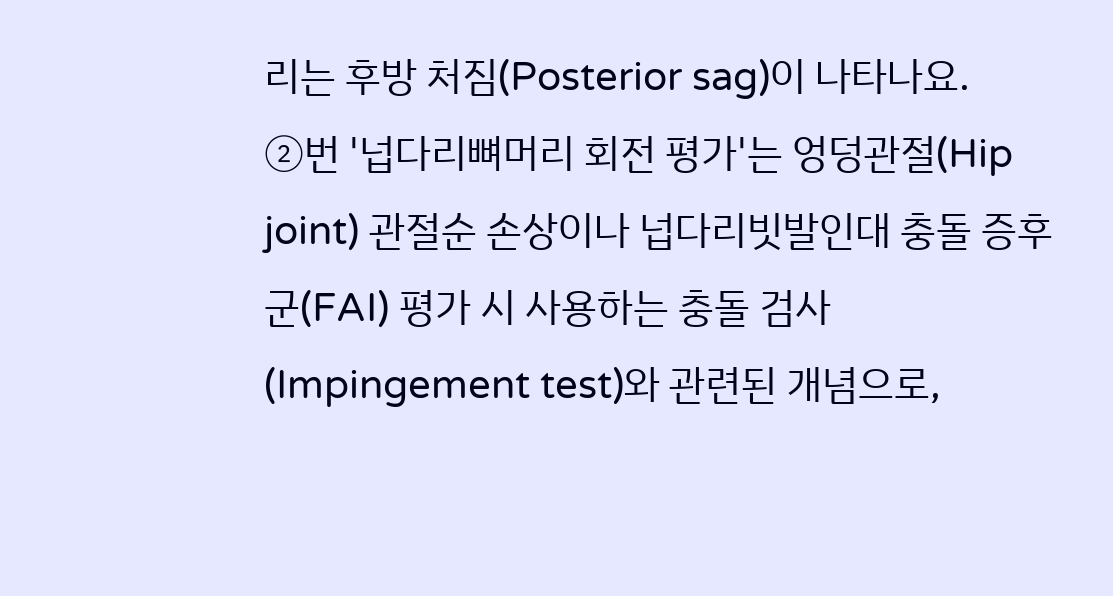리는 후방 처짐(Posterior sag)이 나타나요.
②번 '넙다리뼈머리 회전 평가'는 엉덩관절(Hip joint) 관절순 손상이나 넙다리빗발인대 충돌 증후군(FAI) 평가 시 사용하는 충돌 검사(Impingement test)와 관련된 개념으로,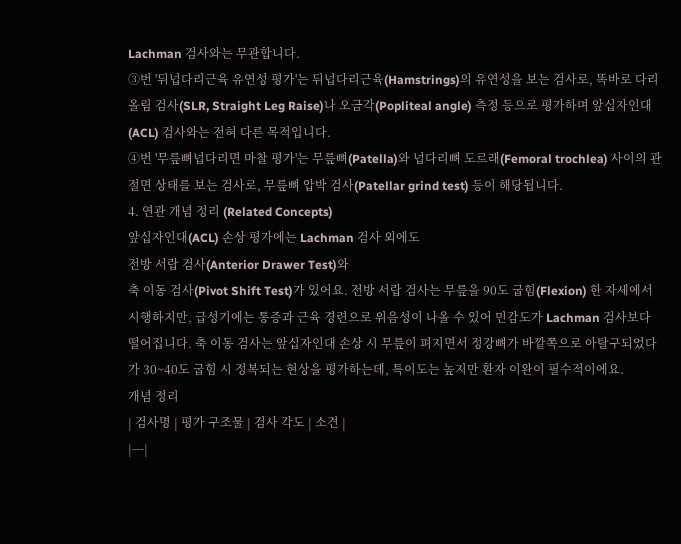Lachman 검사와는 무관합니다.
③번 '뒤넙다리근육 유연성 평가'는 뒤넙다리근육(Hamstrings)의 유연성을 보는 검사로, 똑바로 다리 올림 검사(SLR, Straight Leg Raise)나 오금각(Popliteal angle) 측정 등으로 평가하며 앞십자인대(ACL) 검사와는 전혀 다른 목적입니다.
④번 '무릎뼈넙다리면 마찰 평가'는 무릎뼈(Patella)와 넙다리뼈 도르래(Femoral trochlea) 사이의 관절면 상태를 보는 검사로, 무릎뼈 압박 검사(Patellar grind test) 등이 해당됩니다.
4. 연관 개념 정리 (Related Concepts)
앞십자인대(ACL) 손상 평가에는 Lachman 검사 외에도
전방 서랍 검사(Anterior Drawer Test)와
축 이동 검사(Pivot Shift Test)가 있어요. 전방 서랍 검사는 무릎을 90도 굽힘(Flexion) 한 자세에서 시행하지만, 급성기에는 통증과 근육 경련으로 위음성이 나올 수 있어 민감도가 Lachman 검사보다 떨어집니다. 축 이동 검사는 앞십자인대 손상 시 무릎이 펴지면서 정강뼈가 바깥쪽으로 아탈구되었다가 30~40도 굽힘 시 정복되는 현상을 평가하는데, 특이도는 높지만 환자 이완이 필수적이에요.
개념 정리
| 검사명 | 평가 구조물 | 검사 각도 | 소견 |
|---|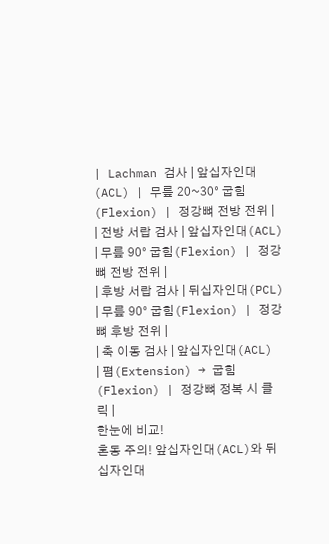| Lachman 검사 | 앞십자인대(ACL) | 무릎 20~30° 굽힘(Flexion) | 정강뼈 전방 전위 |
| 전방 서랍 검사 | 앞십자인대(ACL) | 무릎 90° 굽힘(Flexion) | 정강뼈 전방 전위 |
| 후방 서랍 검사 | 뒤십자인대(PCL) | 무릎 90° 굽힘(Flexion) | 정강뼈 후방 전위 |
| 축 이동 검사 | 앞십자인대(ACL) | 폄(Extension) → 굽힘(Flexion) | 정강뼈 정복 시 클릭 |
한눈에 비교!
혼동 주의! 앞십자인대(ACL)와 뒤십자인대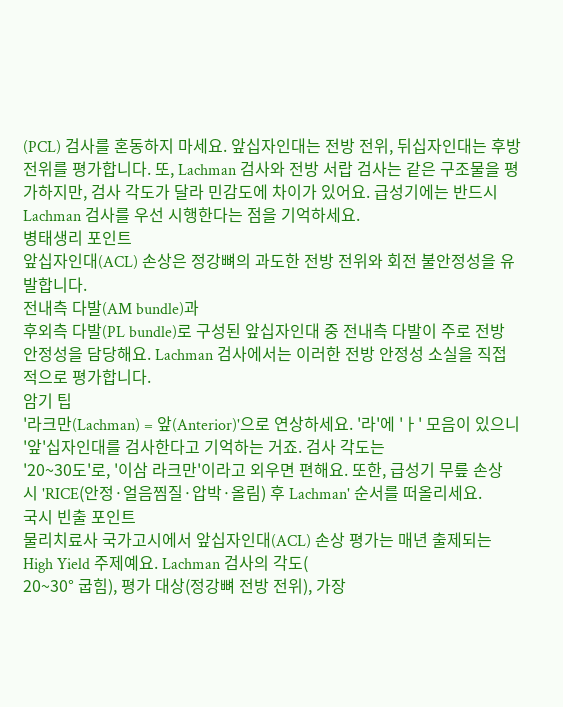(PCL) 검사를 혼동하지 마세요. 앞십자인대는 전방 전위, 뒤십자인대는 후방 전위를 평가합니다. 또, Lachman 검사와 전방 서랍 검사는 같은 구조물을 평가하지만, 검사 각도가 달라 민감도에 차이가 있어요. 급성기에는 반드시 Lachman 검사를 우선 시행한다는 점을 기억하세요.
병태생리 포인트
앞십자인대(ACL) 손상은 정강뼈의 과도한 전방 전위와 회전 불안정성을 유발합니다.
전내측 다발(AM bundle)과
후외측 다발(PL bundle)로 구성된 앞십자인대 중 전내측 다발이 주로 전방 안정성을 담당해요. Lachman 검사에서는 이러한 전방 안정성 소실을 직접적으로 평가합니다.
암기 팁
'라크만(Lachman) = 앞(Anterior)'으로 연상하세요. '라'에 'ㅏ' 모음이 있으니 '앞'십자인대를 검사한다고 기억하는 거죠. 검사 각도는
'20~30도'로, '이삼 라크만'이라고 외우면 편해요. 또한, 급성기 무릎 손상 시 'RICE(안정·얼음찜질·압박·올림) 후 Lachman' 순서를 떠올리세요.
국시 빈출 포인트
물리치료사 국가고시에서 앞십자인대(ACL) 손상 평가는 매년 출제되는 High Yield 주제예요. Lachman 검사의 각도(
20~30° 굽힘), 평가 대상(정강뼈 전방 전위), 가장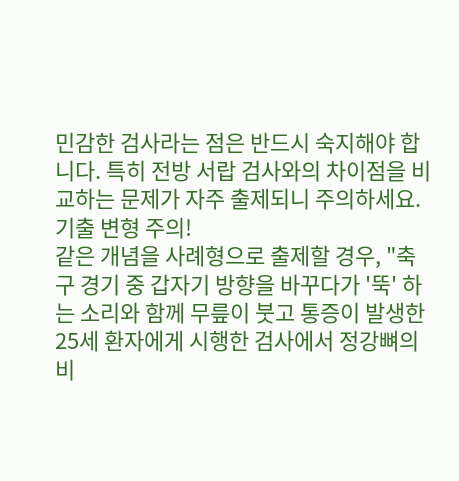민감한 검사라는 점은 반드시 숙지해야 합니다. 특히 전방 서랍 검사와의 차이점을 비교하는 문제가 자주 출제되니 주의하세요.
기출 변형 주의!
같은 개념을 사례형으로 출제할 경우, "축구 경기 중 갑자기 방향을 바꾸다가 '뚝' 하는 소리와 함께 무릎이 붓고 통증이 발생한 25세 환자에게 시행한 검사에서 정강뼈의 비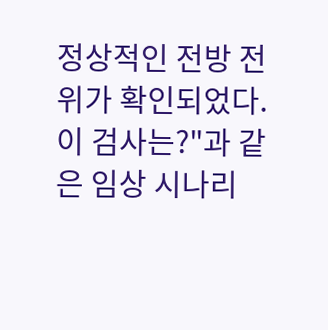정상적인 전방 전위가 확인되었다. 이 검사는?"과 같은 임상 시나리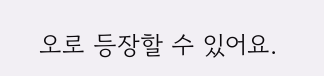오로 등장할 수 있어요.